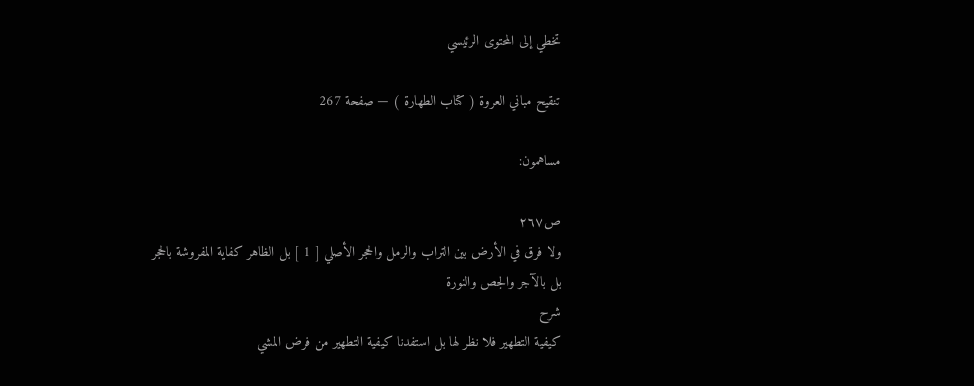تخطي إلى المحتوى الرئيسي

تنقيح مباني العروة ( كتاب الطهارة ) — صفحة 267

مساهمون:

ص٢٦٧
ولا فرق في الأرض بين التراب والرمل والحجر الأصلي [ 1 ] بل الظاهر كفاية المفروشة بالحجر بل بالآجر والجص والنورة
شرح
كيفية التطهير فلا نظر لها بل استفدنا كيفية التطهير من فرض المشي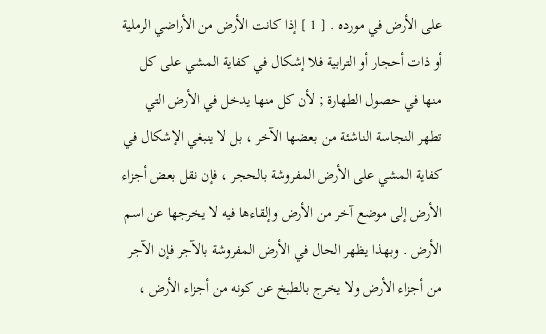على الأرض في مورده . [ 1 ] إذا كانت الأرض من الأراضي الرملية أو ذات أحجار أو الترابية فلا إشكال في كفاية المشي على كل منها في حصول الطهارة ; لأن كل منها يدخل في الأرض التي تطهر النجاسة الناشئة من بعضها الآخر ، بل لا ينبغي الإشكال في كفاية المشي على الأرض المفروشة بالحجر ، فإن نقل بعض أجزاء الأرض إلى موضع آخر من الأرض وإلقاءها فيه لا يخرجها عن اسم الأرض . وبهذا يظهر الحال في الأرض المفروشة بالآجر فإن الآجر من أجزاء الأرض ولا يخرج بالطبخ عن كونه من أجزاء الأرض ،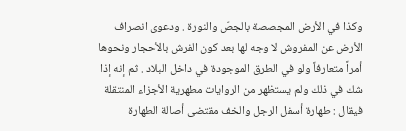وكذا في الأرض المجصصة بالجصّ والنورة . ودعوى انصراف الأرض عن المفروش لا وجه لها بعد كون الفرش بالأحجار ونحوها أمراً متعارفاً ولو في الطرق الموجودة في داخل البلاد . ثم إنه إذا شك في ذلك ولم يستظهر من الروايات مطهرية الأجزاء المنتقلة فيقال : طهارة أسفل الرجل والخف مقتضى أصالة الطهارة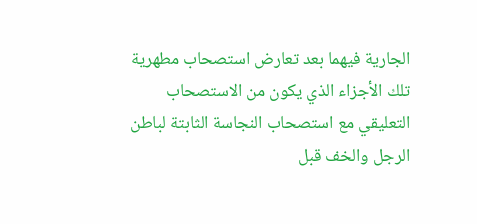الجارية فيهما بعد تعارض استصحاب مطهرية تلك الأجزاء الذي يكون من الاستصحاب التعليقي مع استصحاب النجاسة الثابتة لباطن الرجل والخف قبل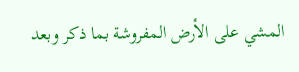المشي على الأرض المفروشة بما ذكر وبعد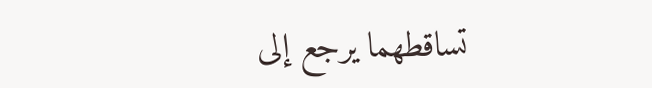تساقطهما يرجع إلى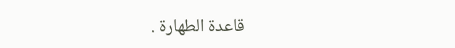قاعدة الطهارة .